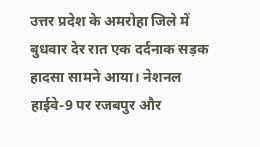उत्तर प्रदेश के अमरोहा जिले में बुधवार देर रात एक दर्दनाक सड़क हादसा सामने आया। नेशनल हाईवे-9 पर रजबपुर और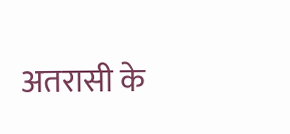अतरासी के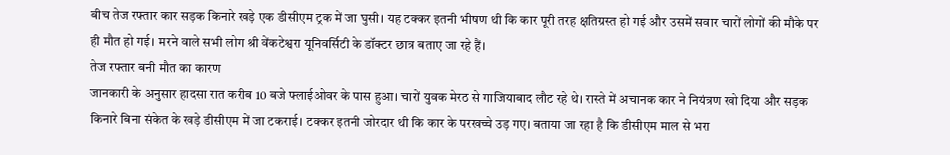बीच तेज रफ्तार कार सड़क किनारे खड़े एक डीसीएम ट्रक में जा घुसी। यह टक्कर इतनी भीषण थी कि कार पूरी तरह क्षतिग्रस्त हो गई और उसमें सवार चारों लोगों की मौके पर ही मौत हो गई। मरने वाले सभी लोग श्री वेंकटेश्वरा यूनिवर्सिटी के डॉक्टर छात्र बताए जा रहे हैं।
तेज रफ्तार बनी मौत का कारण
जानकारी के अनुसार हादसा रात करीब 10 बजे फ्लाईओवर के पास हुआ। चारों युवक मेरठ से गाजियाबाद लौट रहे थे। रास्ते में अचानक कार ने नियंत्रण खो दिया और सड़क किनारे बिना संकेत के खड़े डीसीएम में जा टकराई। टक्कर इतनी जोरदार थी कि कार के परखच्चे उड़ गए। बताया जा रहा है कि डीसीएम माल से भरा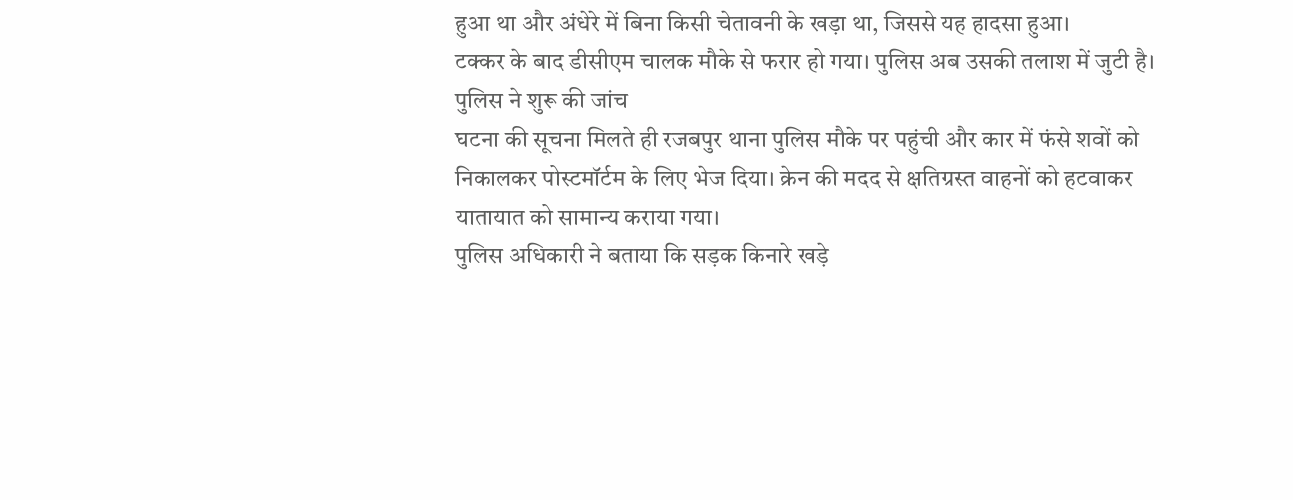हुआ था और अंधेरे में बिना किसी चेतावनी के खड़ा था, जिससे यह हादसा हुआ।
टक्कर के बाद डीसीएम चालक मौके से फरार हो गया। पुलिस अब उसकी तलाश में जुटी है।
पुलिस ने शुरू की जांच
घटना की सूचना मिलते ही रजबपुर थाना पुलिस मौके पर पहुंची और कार में फंसे शवों को निकालकर पोस्टमॉर्टम के लिए भेज दिया। क्रेन की मदद से क्षतिग्रस्त वाहनों को हटवाकर यातायात को सामान्य कराया गया।
पुलिस अधिकारी ने बताया कि सड़क किनारे खड़े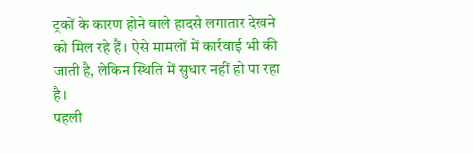ट्रकों के कारण होने वाले हादसे लगातार देखने को मिल रहे हैं। ऐसे मामलों में कार्रवाई भी की जाती है, लेकिन स्थिति में सुधार नहीं हो पा रहा है।
पहली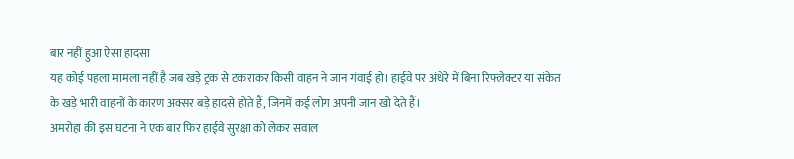बार नहीं हुआ ऐसा हादसा
यह कोई पहला मामला नहीं है जब खड़े ट्रक से टकराकर किसी वाहन ने जान गंवाई हो। हाईवे पर अंधेरे में बिना रिफ्लेक्टर या संकेत के खड़े भारी वाहनों के कारण अक्सर बड़े हादसे होते हैं, जिनमें कई लोग अपनी जान खो देते हैं।
अमरोहा की इस घटना ने एक बार फिर हाईवे सुरक्षा को लेकर सवाल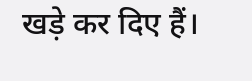खड़े कर दिए हैं।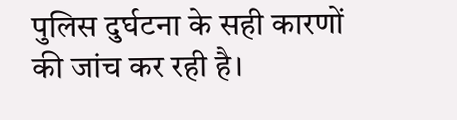पुलिस दुर्घटना के सही कारणों की जांच कर रही है।